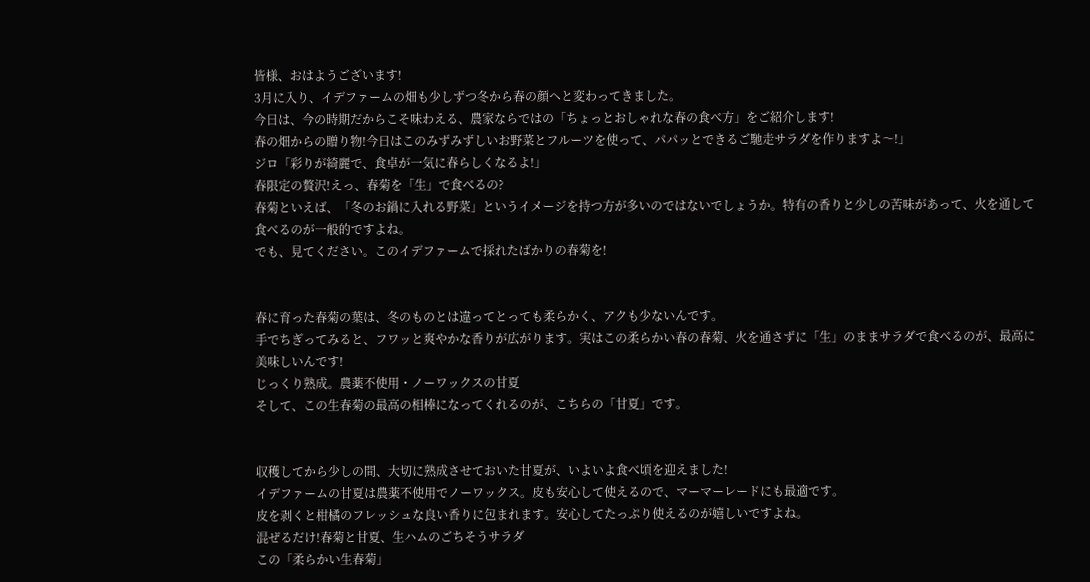皆様、おはようございます!
3月に入り、イデファームの畑も少しずつ冬から春の顔へと変わってきました。
今日は、今の時期だからこそ味わえる、農家ならではの「ちょっとおしゃれな春の食べ方」をご紹介します!
春の畑からの贈り物!今日はこのみずみずしいお野菜とフルーツを使って、パパッとできるご馳走サラダを作りますよ〜!」
ジロ「彩りが綺麗で、食卓が一気に春らしくなるよ!」
春限定の贅沢!えっ、春菊を「生」で食べるの?
春菊といえば、「冬のお鍋に入れる野菜」というイメージを持つ方が多いのではないでしょうか。特有の香りと少しの苦味があって、火を通して食べるのが一般的ですよね。
でも、見てください。このイデファームで採れたばかりの春菊を!


春に育った春菊の葉は、冬のものとは違ってとっても柔らかく、アクも少ないんです。
手でちぎってみると、フワッと爽やかな香りが広がります。実はこの柔らかい春の春菊、火を通さずに「生」のままサラダで食べるのが、最高に美味しいんです!
じっくり熟成。農薬不使用・ノーワックスの甘夏
そして、この生春菊の最高の相棒になってくれるのが、こちらの「甘夏」です。


収穫してから少しの間、大切に熟成させておいた甘夏が、いよいよ食べ頃を迎えました!
イデファームの甘夏は農薬不使用でノーワックス。皮も安心して使えるので、マーマーレードにも最適です。
皮を剥くと柑橘のフレッシュな良い香りに包まれます。安心してたっぷり使えるのが嬉しいですよね。
混ぜるだけ!春菊と甘夏、生ハムのごちそうサラダ
この「柔らかい生春菊」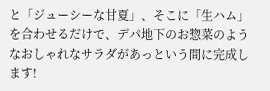と「ジューシーな甘夏」、そこに「生ハム」を合わせるだけで、デパ地下のお惣菜のようなおしゃれなサラダがあっという間に完成します!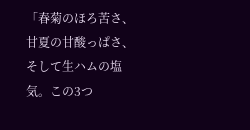「春菊のほろ苦さ、甘夏の甘酸っぱさ、そして生ハムの塩気。この3つ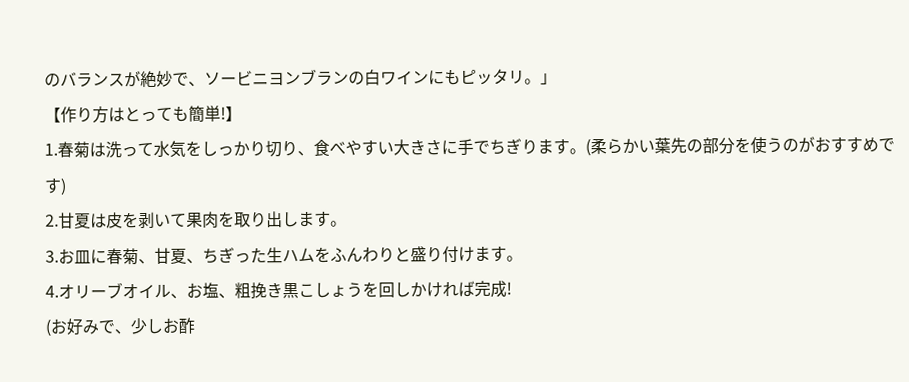のバランスが絶妙で、ソービニヨンブランの白ワインにもピッタリ。」
【作り方はとっても簡単!】
1.春菊は洗って水気をしっかり切り、食べやすい大きさに手でちぎります。(柔らかい葉先の部分を使うのがおすすめです)
2.甘夏は皮を剥いて果肉を取り出します。
3.お皿に春菊、甘夏、ちぎった生ハムをふんわりと盛り付けます。
4.オリーブオイル、お塩、粗挽き黒こしょうを回しかければ完成!
(お好みで、少しお酢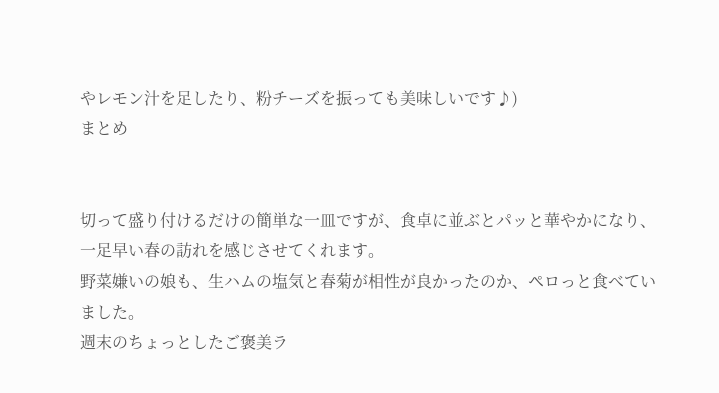やレモン汁を足したり、粉チーズを振っても美味しいです♪)
まとめ


切って盛り付けるだけの簡単な一皿ですが、食卓に並ぶとパッと華やかになり、一足早い春の訪れを感じさせてくれます。
野菜嫌いの娘も、生ハムの塩気と春菊が相性が良かったのか、ペロっと食べていました。
週末のちょっとしたご褒美ラ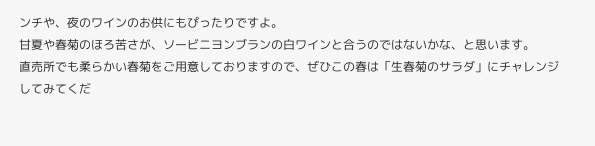ンチや、夜のワインのお供にもぴったりですよ。
甘夏や春菊のほろ苦さが、ソービニヨンブランの白ワインと合うのではないかな、と思います。
直売所でも柔らかい春菊をご用意しておりますので、ぜひこの春は「生春菊のサラダ」にチャレンジしてみてくだ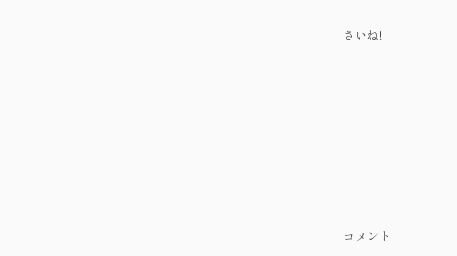さいね!











コメント